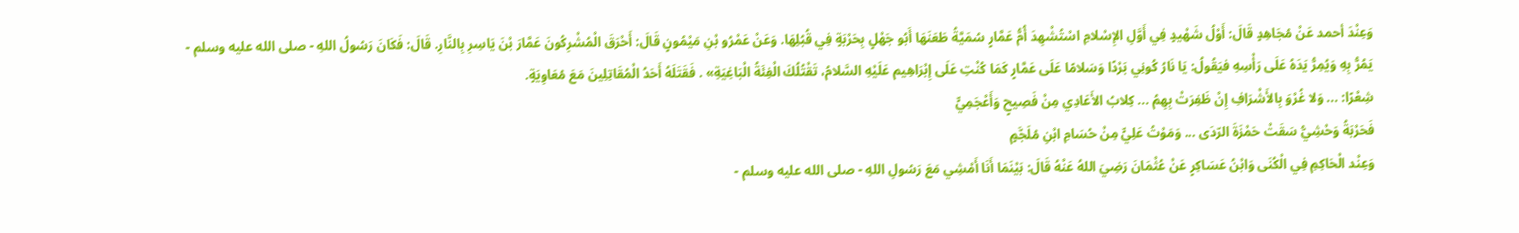وَعِنْدَ أحمد عَنْ مُجَاهِدٍ قَالَ: أَوْلُ شَهْيدٍ فِي أَوَّلِ الإِسْلامِ اسْتُشْهِدَ أُمُّ عَمَّارٍ سُمَيَّةُ طَعَنَهَا أَبُو جَهْلٍ بِحَرْبَةٍ فِي قُبُلِهَا. وَعَنْ عَمْرُو بْنِ مَيْمُونٍ قَالَ: أَحْرَقَ الْمُشْرِكُونَ عَمَّارَ بْنَ يَاسِرِ بِالنَّارِ. قَالَ: فَكَانَ رَسُولُ اللهِ - صلى الله عليه وسلم - يَمُرُّ بِهِ وَيُمِرُّ يَدَهُ عَلَى رَأْسِهِ فيَقُولُ: يَا نَارُ كُونِي بَرْدًا وَسَلامًا عَلَى عَمَّارٍ كَمَا كُنْتِ عَلَى إِبْرَاهِيم عَلَيْهِ السَّلامُ، تَقْتُلُكَ الْفِئَةُ الْبَاغِيَةِ» . فَقَتَلَهُ أَحَدُ الْمُقَاتِلِينَ مَعَ مُعَاوِيَةٍ.
شِعْرًا: ... وَلا غُرْوَ بِالأَشْرَافِ إِنْ ظَفِرَتْ بِهِمُ ... كِلابُ الأَعَادِي مِنْ فَصِيحٍ وَأَعْجَمِيٍّ
فَحَرْبَةُ وَحْشِيُّ سَقَتْ حَمْزَةَ الرّدَى ... وَمَوْتُ عَلِيٍّ مِنْ حُسَامِ ابْنِ مُلَجَّمٍ
وَعِنْد الْحَاكِمِ فِي الْكُنَى وَابْنُ عَسَاكِرٍ عَنْ عُثْمَانَ رَضِيَ اللهُ عَنْهُ قَالَ: بَيْنَمَا أَنَا أَمْشِي مَعَ رَسُولِ اللهِ - صلى الله عليه وسلم -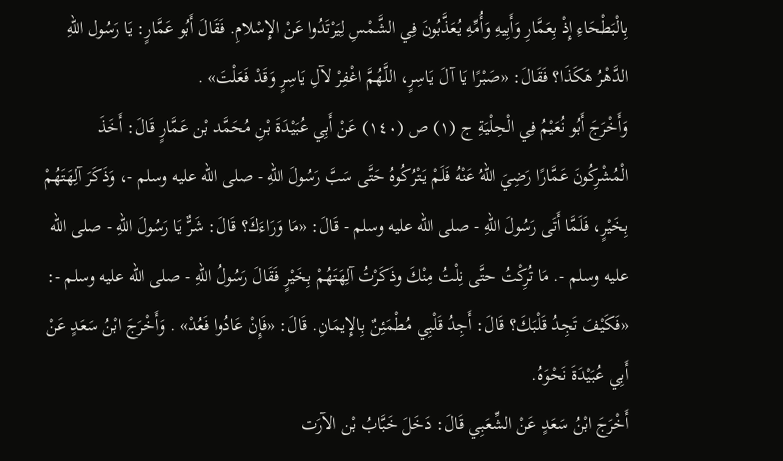بِالْبَطْحَاءِ إِذْ بِعَمَّارِ وَأَبِيهِ وَأُمِّهِ يُعَذَّبُونَ فِي الشَّمْسِ لِيَرْتَدُوا عَنْ الإِسْلامِ. فَقَالَ أَبُو عَمَّارٍ: يَا رَسُول اللهِ الدَّهْرُ هَكَذَا؟ فَقَالَ: «صَبْرًا يَا آلَ يَاسِرٍ، اللَّهُمَّ اغْفِرْ لآلِ يَاسِرٍ وَقَدْ فَعَلْتَ» .
وَأَخْرَجَ أَبُو نُعَيْمُ فِي الْحِلْيَةِ ج (١) ص (١٤٠) عَنْ أَبِي عُبَيْدَةَ بْنِ مُحَمَّد بْن عَمَّارٍ قَالَ: أَخَذَ الْمُشْرِكُونَ عَمَّارًا رَضِيَ اللهُ عَنْهُ فَلَمْ يَتْرُكُوهُ حَتَّى سَبَّ رَسُولَ اللهِ - صلى الله عليه وسلم -، وَذَكَرَ آلِهَتَهُمْ بِخَيْرٍ، فَلَمَّا أَتَى رَسُولَ اللهِ - صلى الله عليه وسلم - قَالَ: «مَا وَرَاءَكَ؟ قَالَ: شَرٌّ يَا رَسُولَ اللهِ - صلى الله عليه وسلم -. مَا تُرِكْتُ حتَّى نِلْتُ مِنْكَ وذَكَرْتُ آلِهَتَهُمْ بِخَيْرٍ فَقَالَ رَسُولُ اللهِ - صلى الله عليه وسلم -: «فَكَيْفَ تَجِدُ قَلْبَكَ؟ قَالَ: أَجِدُ قَلْبِي مُطْمَئِنٌ بِالإِيمَانِ. قَالَ: «فَإِنْ عَادُوا فَعُدْ» . وَأَخْرَجَ ابْنُ سَعَدٍ عَنْ أَبِي عُبَيْدَةَ نَحْوَهُ.
أَخْرَجَ ابْنُ سَعَدٍ عَنْ الشِّعَبِي قَالَ: دَخَلَ خَبَّابُ بْن الآرَت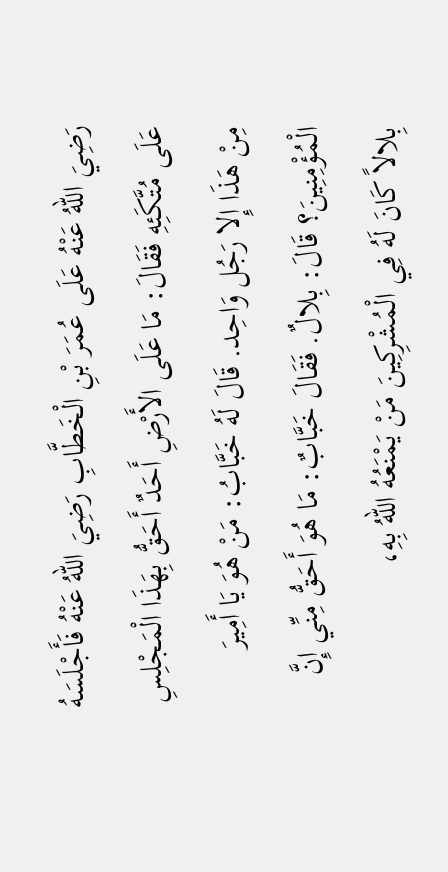رَضِيَ اللهُ عَنْهُ عَلَى عُمَرَ بْنِ الْخَطَّابِ رَضِيَ اللهُ عَنْهُ فَأَجْلَسَهُ عَلَى مُتَّكَئِهِ فَقَالَ: مَا عَلَى الأَرْضِ أَحَدٌ أَحَقُّ بِهَذَا الْمَجْلِسِ مِنْ هَذَا إِلا رَجُل وَاحِد. قَالَ لَهُ خَبَّابُ: مَنْ هُوَ يَا أَمِيرَ الْمُؤْمِنِينَ؟ قَالَ: بِلالٌ. فَقَالَ خَبَّابٌ: مَا هُوَ أَحَقُّ مِنِّي إِنَّ بِلالاً كَانَ لَهُ فِي الْمُشْرِكِينَ مَنْ يَمْنَعُهُ اللهُ بِهِ،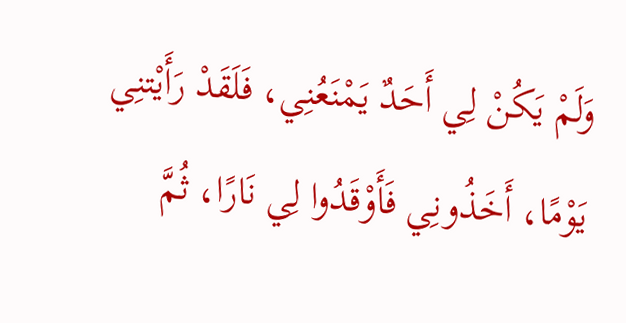وَلَمْ يَكُنْ لِي أَحَدٌ يَمْنَعُنِي، فَلَقَدْ رَأَيْتنِي يَوْمًا، أَخَذُونِي فَأَوْقَدُوا لِي نَارًا، ثُمَّ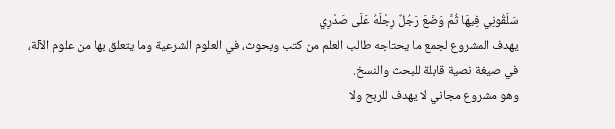سَلَقُونِي فِيهَا ثُمَّ وَضَعَ رَجُلٌ رِجْلَهُ عَلَى صَدْرِي
يهدف المشروع لجمع ما يحتاجه طالب العلم من كتب وبحوث، في العلوم الشرعية وما يتعلق بها من علوم الآلة، في صيغة نصية قابلة للبحث والنسخ.
وهو مشروع مجاني لا يهدف للربح ولا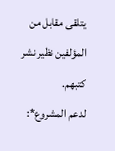يتلقى مقابل من المؤلفين نظير نشر كتبهم.
لدعم المشروع*: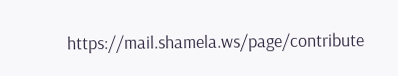https://mail.shamela.ws/page/contribute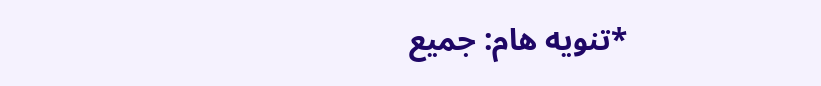*تنويه هام: جميع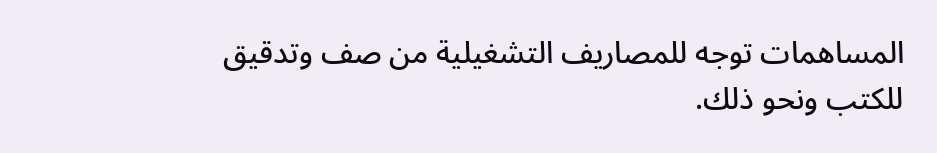المساهمات توجه للمصاريف التشغيلية من صف وتدقيق للكتب ونحو ذلك.